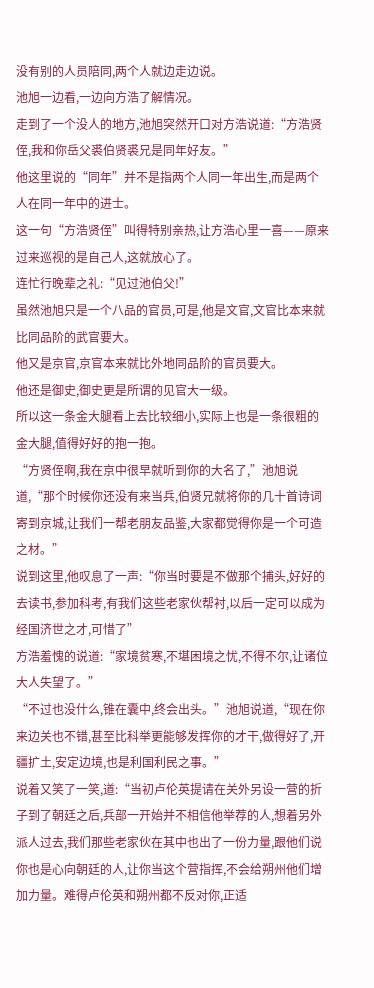没有别的人员陪同,两个人就边走边说。
池旭一边看,一边向方浩了解情况。
走到了一个没人的地方,池旭突然开口对方浩说道:“方浩贤侄,我和你岳父裘伯贤裘兄是同年好友。”
他这里说的“同年”并不是指两个人同一年出生,而是两个人在同一年中的进士。
这一句“方浩贤侄”叫得特别亲热,让方浩心里一喜——原来过来巡视的是自己人,这就放心了。
连忙行晚辈之礼:“见过池伯父!”
虽然池旭只是一个八品的官员,可是,他是文官,文官比本来就比同品阶的武官要大。
他又是京官,京官本来就比外地同品阶的官员要大。
他还是御史,御史更是所谓的见官大一级。
所以这一条金大腿看上去比较细小,实际上也是一条很粗的金大腿,值得好好的抱一抱。
“方贤侄啊,我在京中很早就听到你的大名了,”池旭说道,“那个时候你还没有来当兵,伯贤兄就将你的几十首诗词寄到京城,让我们一帮老朋友品鉴,大家都觉得你是一个可造之材。”
说到这里,他叹息了一声:“你当时要是不做那个捕头,好好的去读书,参加科考,有我们这些老家伙帮衬,以后一定可以成为经国济世之才,可惜了”
方浩羞愧的说道:“家境贫寒,不堪困境之忧,不得不尔,让诸位大人失望了。”
“不过也没什么,锥在囊中,终会出头。”池旭说道,“现在你来边关也不错,甚至比科举更能够发挥你的才干,做得好了,开疆扩土,安定边境,也是利国利民之事。”
说着又笑了一笑,道:“当初卢伦英提请在关外另设一营的折子到了朝廷之后,兵部一开始并不相信他举荐的人,想着另外派人过去,我们那些老家伙在其中也出了一份力量,跟他们说你也是心向朝廷的人,让你当这个营指挥,不会给朔州他们增加力量。难得卢伦英和朔州都不反对你,正适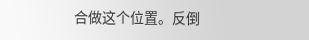合做这个位置。反倒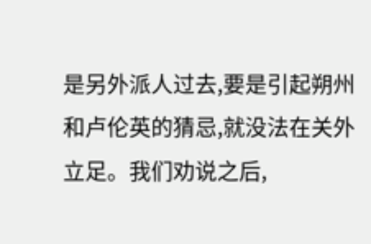是另外派人过去,要是引起朔州和卢伦英的猜忌,就没法在关外立足。我们劝说之后,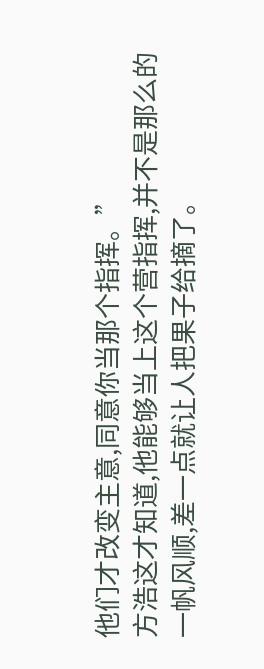他们才改变主意,同意你当那个指挥。”
方浩这才知道,他能够当上这个营指挥,并不是那么的一帆风顺,差一点就让人把果子给摘了。